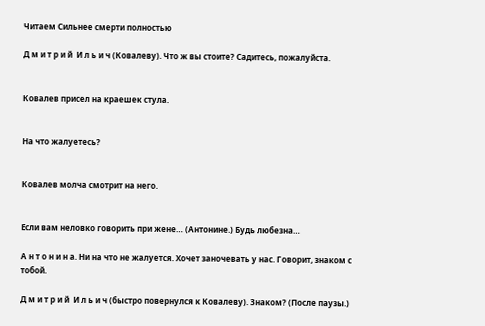Читаем Сильнее смерти полностью

Д м и т р и й  И л ь и ч (Ковалеву). Что ж вы стоите? Садитесь, пожалуйста.


Ковалев присел на краешек стула.


На что жалуетесь?


Ковалев молча смотрит на него.


Если вам неловко говорить при жене… (Антонине.) Будь любезна…

А н т о н и н а. Ни на что не жалуется. Хочет заночевать у нас. Говорит, знаком с тобой.

Д м и т р и й  И л ь и ч (быстро повернулся к Ковалеву). Знаком? (После паузы.)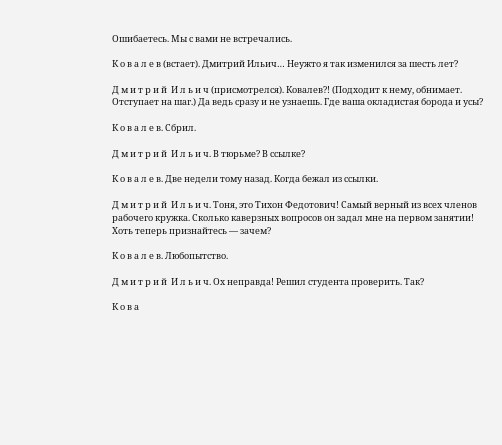Ошибаетесь. Мы с вами не встречались.

К о в а л е в (встает). Дмитрий Ильич… Неужто я так изменился за шесть лет?

Д м и т р и й  И л ь и ч (присмотрелся). Ковалев?! (Подходит к нему, обнимает. Отступает на шаг.) Да ведь сразу и не узнаешь. Где ваша окладистая борода и усы?

К о в а л е в. Сбрил.

Д м и т р и й  И л ь и ч. В тюрьме? В ссылке?

К о в а л е в. Две недели тому назад. Когда бежал из ссылки.

Д м и т р и й  И л ь и ч. Тоня, это Тихон Федотович! Самый верный из всех членов рабочего кружка. Сколько каверзных вопросов он задал мне на первом занятии! Хоть теперь признайтесь — зачем?

К о в а л е в. Любопытство.

Д м и т р и й  И л ь и ч. Ох неправда! Решил студента проверить. Так?

К о в а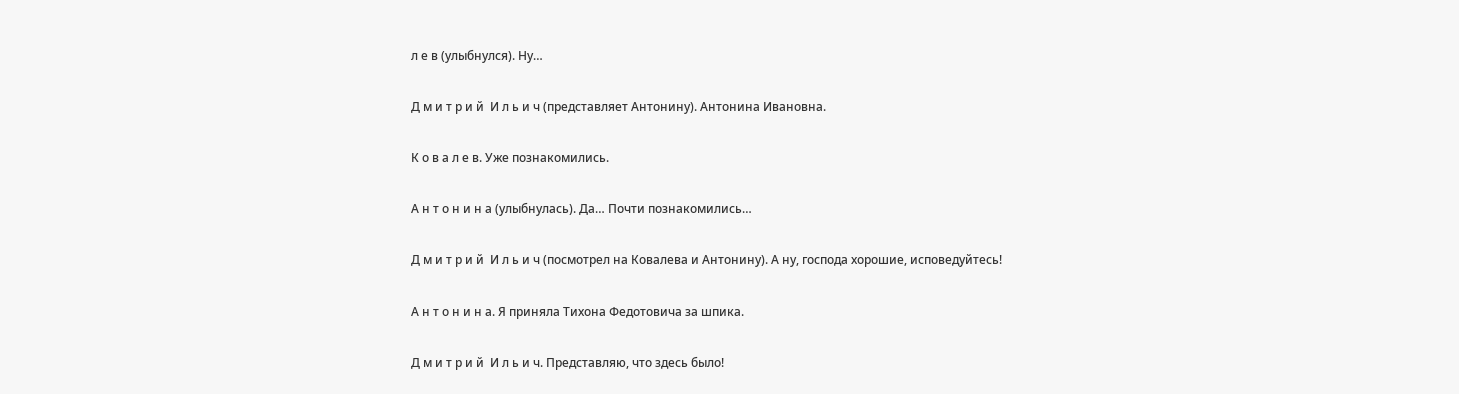л е в (улыбнулся). Ну…

Д м и т р и й  И л ь и ч (представляет Антонину). Антонина Ивановна.

К о в а л е в. Уже познакомились.

А н т о н и н а (улыбнулась). Да… Почти познакомились…

Д м и т р и й  И л ь и ч (посмотрел на Ковалева и Антонину). А ну, господа хорошие, исповедуйтесь!

А н т о н и н а. Я приняла Тихона Федотовича за шпика.

Д м и т р и й  И л ь и ч. Представляю, что здесь было!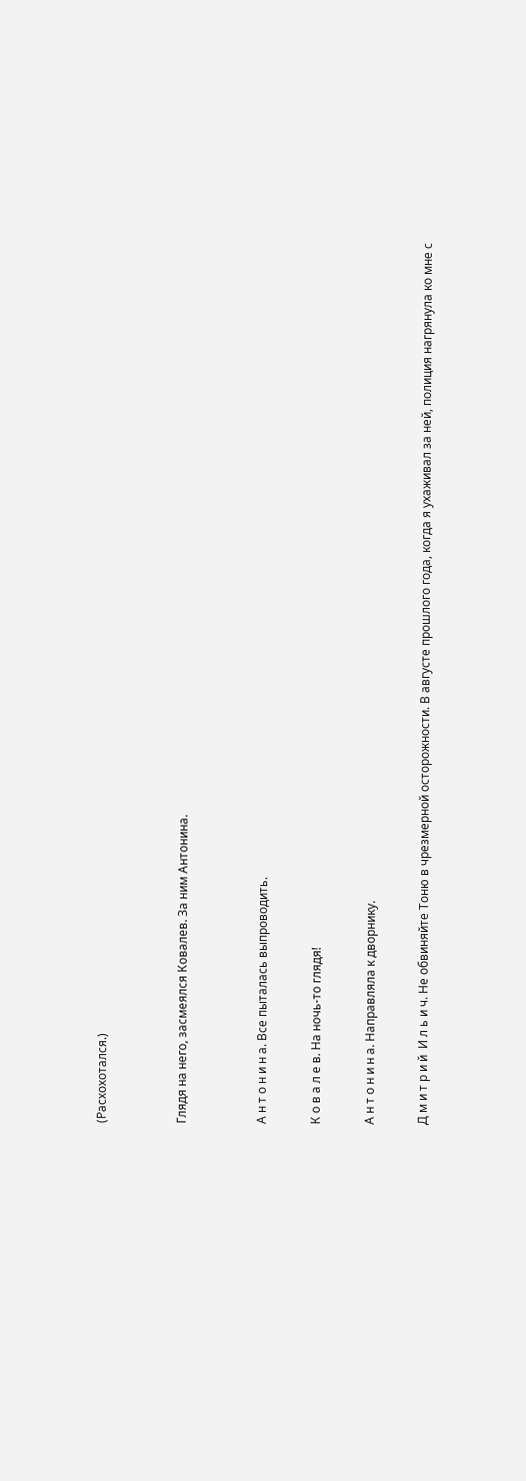(Расхохотался.)


Глядя на него, засмеялся Ковалев. За ним Антонина.


А н т о н и н а. Все пыталась выпроводить.

К о в а л е в. На ночь-то глядя!

А н т о н и н а. Направляла к дворнику.

Д м и т р и й  И л ь и ч. Не обвиняйте Тоню в чрезмерной осторожности. В августе прошлого года, когда я ухаживал за ней, полиция нагрянула ко мне с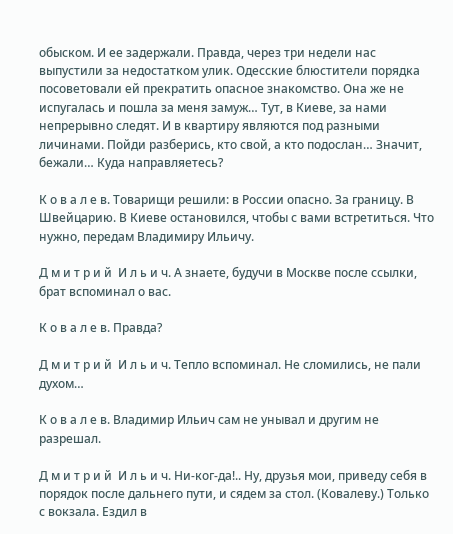обыском. И ее задержали. Правда, через три недели нас выпустили за недостатком улик. Одесские блюстители порядка посоветовали ей прекратить опасное знакомство. Она же не испугалась и пошла за меня замуж… Тут, в Киеве, за нами непрерывно следят. И в квартиру являются под разными личинами. Пойди разберись, кто свой, а кто подослан… Значит, бежали… Куда направляетесь?

К о в а л е в. Товарищи решили: в России опасно. За границу. В Швейцарию. В Киеве остановился, чтобы с вами встретиться. Что нужно, передам Владимиру Ильичу.

Д м и т р и й  И л ь и ч. А знаете, будучи в Москве после ссылки, брат вспоминал о вас.

К о в а л е в. Правда?

Д м и т р и й  И л ь и ч. Тепло вспоминал. Не сломились, не пали духом…

К о в а л е в. Владимир Ильич сам не унывал и другим не разрешал.

Д м и т р и й  И л ь и ч. Ни-ког-да!.. Ну, друзья мои, приведу себя в порядок после дальнего пути, и сядем за стол. (Ковалеву.) Только с вокзала. Ездил в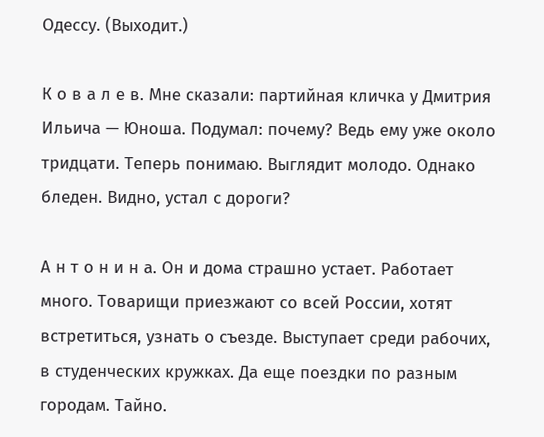Одессу. (Выходит.)

К о в а л е в. Мне сказали: партийная кличка у Дмитрия Ильича — Юноша. Подумал: почему? Ведь ему уже около тридцати. Теперь понимаю. Выглядит молодо. Однако бледен. Видно, устал с дороги?

А н т о н и н а. Он и дома страшно устает. Работает много. Товарищи приезжают со всей России, хотят встретиться, узнать о съезде. Выступает среди рабочих, в студенческих кружках. Да еще поездки по разным городам. Тайно.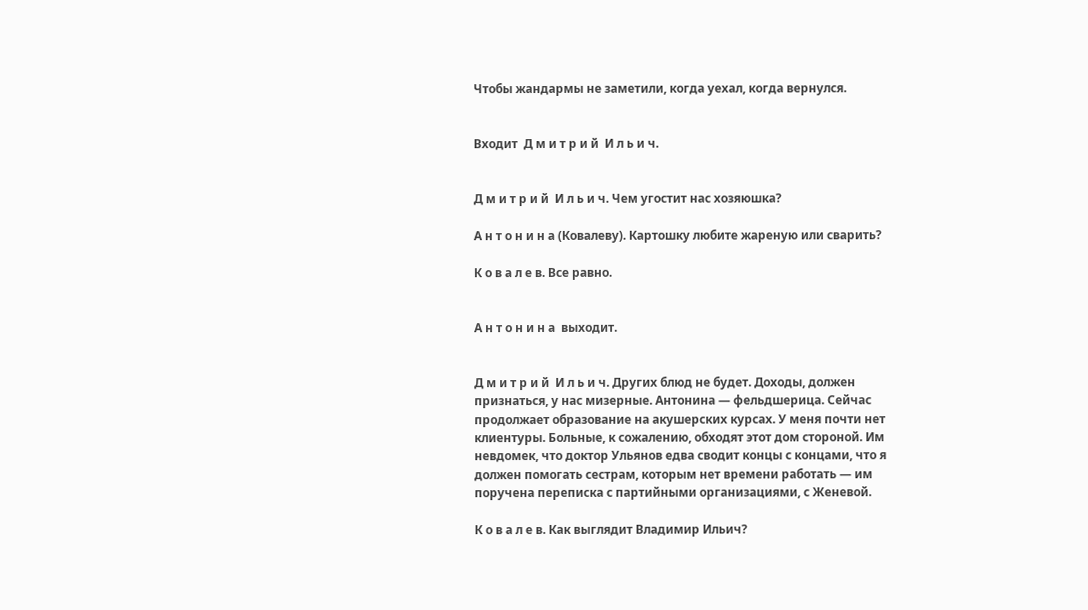Чтобы жандармы не заметили, когда уехал, когда вернулся.


Входит  Д м и т р и й  И л ь и ч.


Д м и т р и й  И л ь и ч. Чем угостит нас хозяюшка?

А н т о н и н а (Ковалеву). Картошку любите жареную или сварить?

К о в а л е в. Все равно.


А н т о н и н а  выходит.


Д м и т р и й  И л ь и ч. Других блюд не будет. Доходы, должен признаться, у нас мизерные. Антонина — фельдшерица. Сейчас продолжает образование на акушерских курсах. У меня почти нет клиентуры. Больные, к сожалению, обходят этот дом стороной. Им невдомек, что доктор Ульянов едва сводит концы с концами, что я должен помогать сестрам, которым нет времени работать — им поручена переписка с партийными организациями, с Женевой.

К о в а л е в. Как выглядит Владимир Ильич?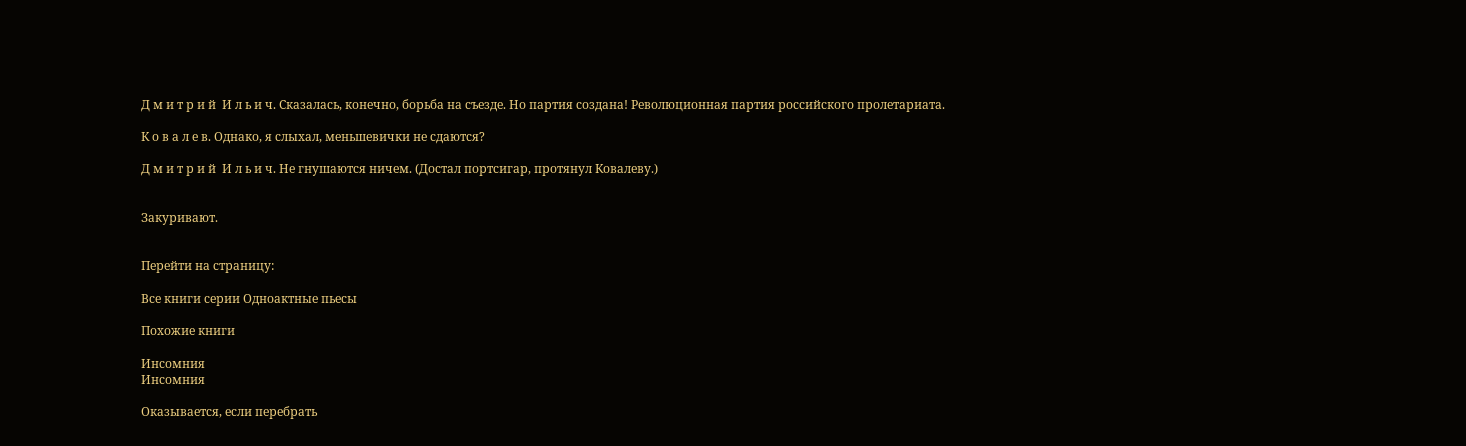Д м и т р и й  И л ь и ч. Сказалась, конечно, борьба на съезде. Но партия создана! Революционная партия российского пролетариата.

К о в а л е в. Однако, я слыхал, меньшевички не сдаются?

Д м и т р и й  И л ь и ч. Не гнушаются ничем. (Достал портсигар, протянул Ковалеву.)


Закуривают.


Перейти на страницу:

Все книги серии Одноактные пьесы

Похожие книги

Инсомния
Инсомния

Оказывается, если перебрать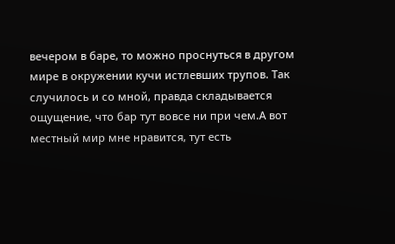вечером в баре, то можно проснуться в другом мире в окружении кучи истлевших трупов. Так случилось и со мной, правда складывается ощущение, что бар тут вовсе ни при чем.А вот местный мир мне нравится, тут есть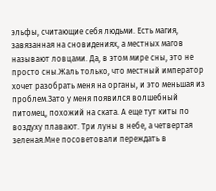эльфы, считающие себя людьми. Есть магия, завязанная на сновидениях, а местных магов называют ловцами. Да, в этом мире сны, это не просто сны.Жаль только, что местный император хочет разобрать меня на органы, и это меньшая из проблем.Зато у меня появился волшебный питомец, похожий на ската. А еще тут киты по воздуху плавают. Три луны в небе, а четвертая зеленая.Мне посоветовали переждать в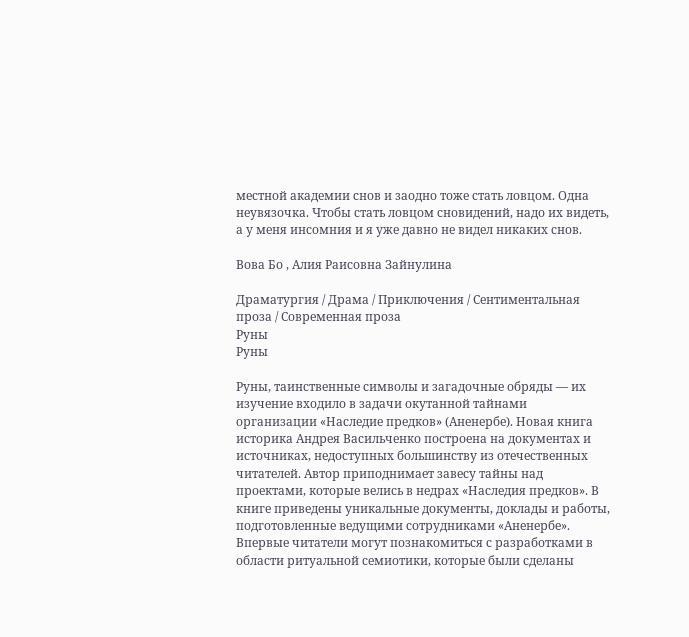местной академии снов и заодно тоже стать ловцом. Одна неувязочка. Чтобы стать ловцом сновидений, надо их видеть, а у меня инсомния и я уже давно не видел никаких снов.

Вова Бо , Алия Раисовна Зайнулина

Драматургия / Драма / Приключения / Сентиментальная проза / Современная проза
Руны
Руны

Руны, таинственные символы и загадочные обряды — их изучение входило в задачи окутанной тайнами организации «Наследие предков» (Аненербе). Новая книга историка Андрея Васильченко построена на документах и источниках, недоступных большинству из отечественных читателей. Автор приподнимает завесу тайны над проектами, которые велись в недрах «Наследия предков». В книге приведены уникальные документы, доклады и работы, подготовленные ведущими сотрудниками «Аненербе». Впервые читатели могут познакомиться с разработками в области ритуальной семиотики, которые были сделаны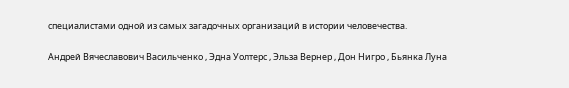специалистами одной из самых загадочных организаций в истории человечества.

Андрей Вячеславович Васильченко , Эдна Уолтерс , Эльза Вернер , Дон Нигро , Бьянка Луна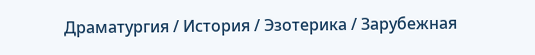Драматургия / История / Эзотерика / Зарубежная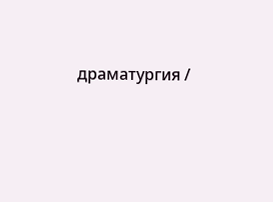драматургия /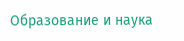Образование и наука